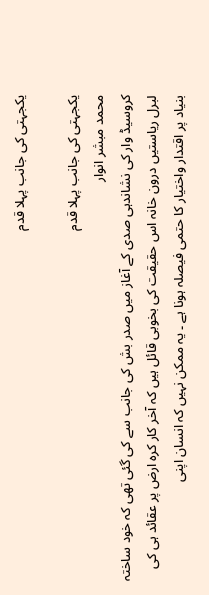یکجہتی کی جانب پہلا قدم

یکجہتی کی جانب پہلا قدم
محمد مبشر انوار
کروسیڈ وار کی نشاندہی صدی کے آغاز میں صدر بش کی جانب سے کی گئی تھی کہ خود ساختہ لبرل ریاستیں درون خانہ اس حقیقت کی بخوبی قائل ہیں کہ آخر کار کرہ ارض پر عقائد ہی کی بنیاد پر اقتدار واختیار کا حتمی فیصلہ ہونا ہے ۔ یہ ممکن نہیں کہ انسان اپنی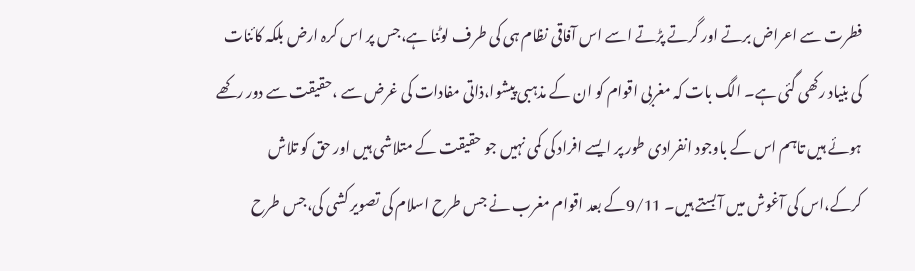فطرت سے اعراض برتے اور گرتے پڑتے اسے اس آفاقی نظام ہی کی طرف لوٹنا ہے،جس پر اس کرہ ارض بلکہ کائنات کی بنیاد رکھی گئی ہے۔ الگ بات کہ مغربی اقوام کو ان کے مذہبی پیشوا،ذاتی مفادات کی غرض سے ،حقیقت سے دور رکھے ہوئے ہیں تاہم اس کے باوجود انفرادی طور پر ایسے افراد کی کمی نہیں جو حقیقت کے متلاشی ہیں اور حق کو تلاش کرکے،اس کی آغوش میں آ بستے ہیں۔ 9/11کے بعد اقوام مغرب نے جس طرح اسلام کی تصویر کشی کی،جس طرح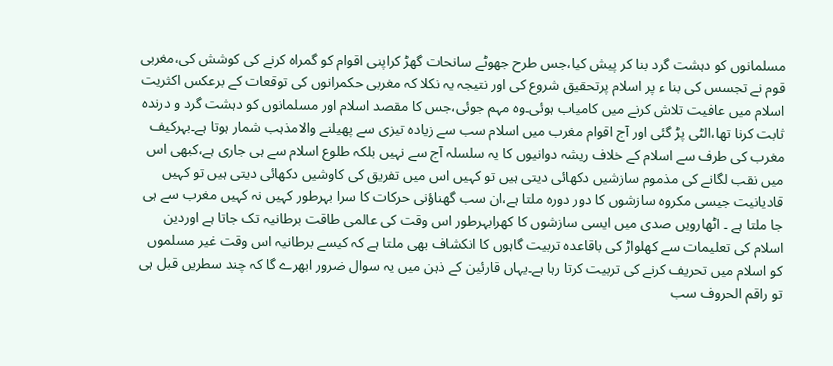مسلمانوں کو دہشت گرد بنا کر پیش کیا،جس طرح جھوٹے سانحات گھڑ کراپنی اقوام کو گمراہ کرنے کی کوشش کی،مغربی قوم نے تجسس کی بنا ء پر اسلام پرتحقیق شروع کی اور نتیجہ یہ نکلا کہ مغربی حکمرانوں کی توقعات کے برعکس اکثریت اسلام میں عافیت تلاش کرنے میں کامیاب ہوئی۔وہ مہم جوئی،جس کا مقصد اسلام اور مسلمانوں کو دہشت گرد و درندہ ثابت کرنا تھا،الٹی پڑ گئی اور آج اقوام مغرب میں اسلام سب سے زیادہ تیزی سے پھیلنے والامذہب شمار ہوتا ہے۔بہرکیف مغرب کی طرف سے اسلام کے خلاف ریشہ دوانیوں کا یہ سلسلہ آج سے نہیں بلکہ طلوع اسلام سے ہی جاری ہے،کبھی اس میں نقب لگانے کی مذموم سازشیں دکھائی دیتی ہیں تو کہیں اس میں تفریق کی کاوشیں دکھائی دیتی ہیں تو کہیں قادیانیت جیسی مکروہ سازشوں کا دور دورہ ملتا ہے،ان سب گھناؤنی حرکات کا سرا بہرطور کہیں نہ کہیں مغرب سے ہی جا ملتا ہے ۔ اٹھارویں صدی میں ایسی سازشوں کا کھرابہرطور اس وقت کی عالمی طاقت برطانیہ تک جاتا ہے اوردین اسلام کی تعلیمات سے کھلواڑ کی باقاعدہ تربیت گاہوں کا انکشاف بھی ملتا ہے کہ کیسے برطانیہ اس وقت غیر مسلموں کو اسلام میں تحریف کرنے کی تربیت کرتا رہا ہے۔یہاں قارئین کے ذہن میں یہ سوال ضرور ابھرے گا کہ چند سطریں قبل ہی تو راقم الحروف سب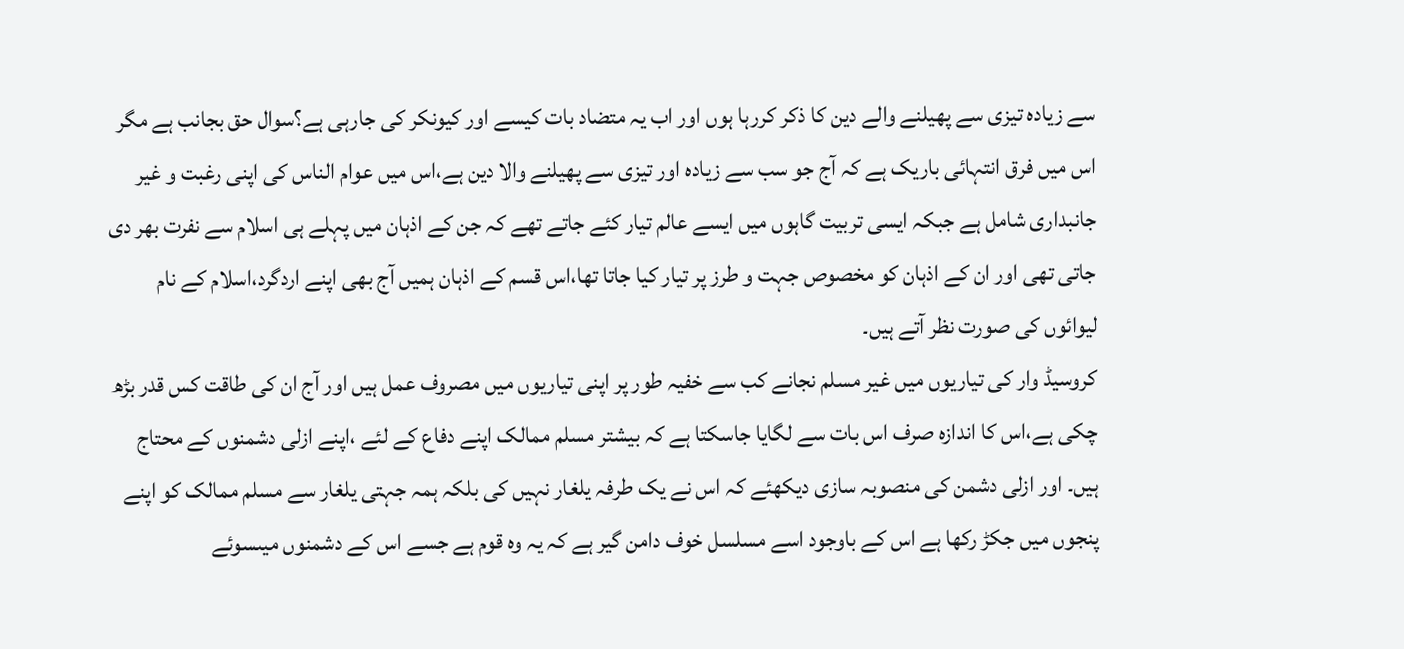سے زیادہ تیزی سے پھیلنے والے دین کا ذکر کررہا ہوں اور اب یہ متضاد بات کیسے اور کیونکر کی جارہی ہے؟سوال حق بجانب ہے مگر اس میں فرق انتہائی باریک ہے کہ آج جو سب سے زیادہ اور تیزی سے پھیلنے والا دین ہے،اس میں عوام الناس کی اپنی رغبت و غیر جانبداری شامل ہے جبکہ ایسی تربیت گاہوں میں ایسے عالم تیار کئے جاتے تھے کہ جن کے اذہان میں پہلے ہی اسلام سے نفرت بھر دی جاتی تھی اور ان کے اذہان کو مخصوص جہت و طرز پر تیار کیا جاتا تھا،اس قسم کے اذہان ہمیں آج بھی اپنے اردگرد،اسلام کے نام لیوائوں کی صورت نظر آتے ہیں۔
کروسیڈ وار کی تیاریوں میں غیر مسلم نجانے کب سے خفیہ طور پر اپنی تیاریوں میں مصروف عمل ہیں اور آج ان کی طاقت کس قدر بڑھ چکی ہے،اس کا اندازہ صرف اس بات سے لگایا جاسکتا ہے کہ بیشتر مسلم ممالک اپنے دفاع کے لئے ،اپنے ازلی دشمنوں کے محتاج ہیں۔ اور ازلی دشمن کی منصوبہ سازی دیکھئے کہ اس نے یک طرفہ یلغار نہیں کی بلکہ ہمہ جہتی یلغار سے مسلم ممالک کو اپنے پنجوں میں جکڑ رکھا ہے اس کے باوجود اسے مسلسل خوف دامن گیر ہے کہ یہ وہ قوم ہے جسے اس کے دشمنوں میںسوئے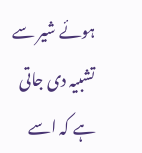ہوئے شیر سے تشبیہ دی جاتی ہے کہ اسے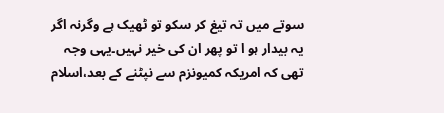سوتے میں تہ تیغ کر سکو تو ٹھیک ہے وگرنہ اگر یہ بیدار ہو ا تو پھر ان کی خیر نہیں۔یہی وجہ تھی کہ امریکہ کمیونزم سے نپٹنے کے بعد،اسلام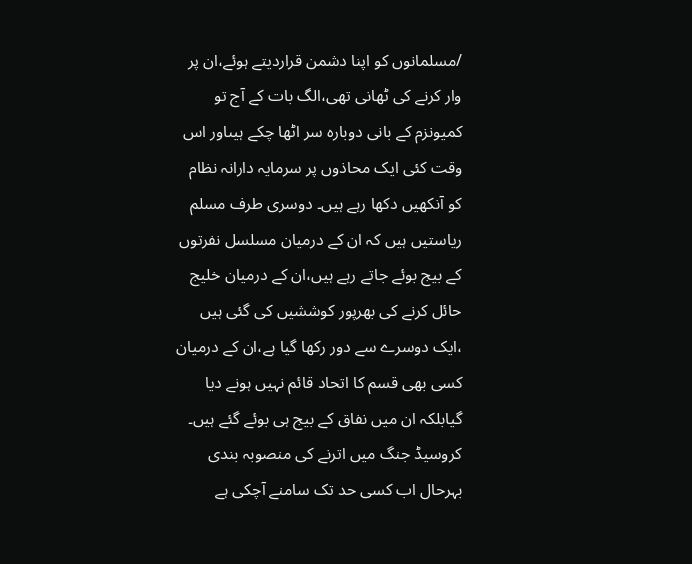/مسلمانوں کو اپنا دشمن قراردیتے ہوئے،ان پر وار کرنے کی ٹھانی تھی،الگ بات کے آج تو کمیونزم کے بانی دوبارہ سر اٹھا چکے ہیںاور اس وقت کئی ایک محاذوں پر سرمایہ دارانہ نظام کو آنکھیں دکھا رہے ہیں۔ دوسری طرف مسلم ریاستیں ہیں کہ ان کے درمیان مسلسل نفرتوں کے بیج بوئے جاتے رہے ہیں،ان کے درمیان خلیج حائل کرنے کی بھرپور کوششیں کی گئی ہیں ،ایک دوسرے سے دور رکھا گیا ہے،ان کے درمیان کسی بھی قسم کا اتحاد قائم نہیں ہونے دیا گیابلکہ ان میں نفاق کے بیج ہی بوئے گئے ہیں۔ کروسیڈ جنگ میں اترنے کی منصوبہ بندی بہرحال اب کسی حد تک سامنے آچکی ہے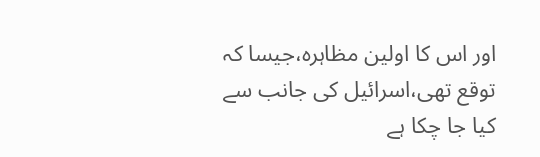اور اس کا اولین مظاہرہ،جیسا کہ توقع تھی،اسرائیل کی جانب سے کیا جا چکا ہے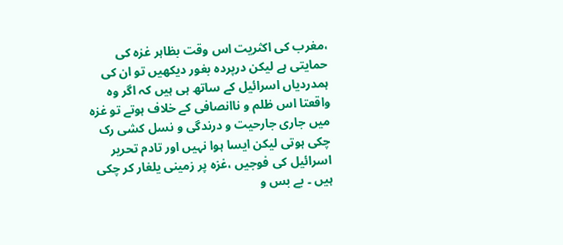،مغرب کی اکثریت اس وقت بظاہر غزہ کی حمایتی ہے لیکن درپردہ بغور دیکھیں تو ان کی ہمدردیاں اسرائیل کے ساتھ ہی ہیں کہ اگر وہ واقعتا اس ظلم و ناانصافی کے خلاف ہوتے تو غزہ میں جاری جارحیت و درندگی و نسل کشی رک چکی ہوتی لیکن ایسا ہوا نہیں اور تادم تحریر اسرائیل کی فوجیں ،غزہ پر زمینی یلغار کر چکی ہیں ۔ بے بس و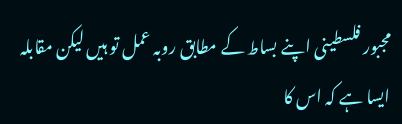مجبور فلسطینی اپنے بساط کے مطابق روبہ عمل تو ہیں لیکن مقابلہ ایسا ہے کہ اس کا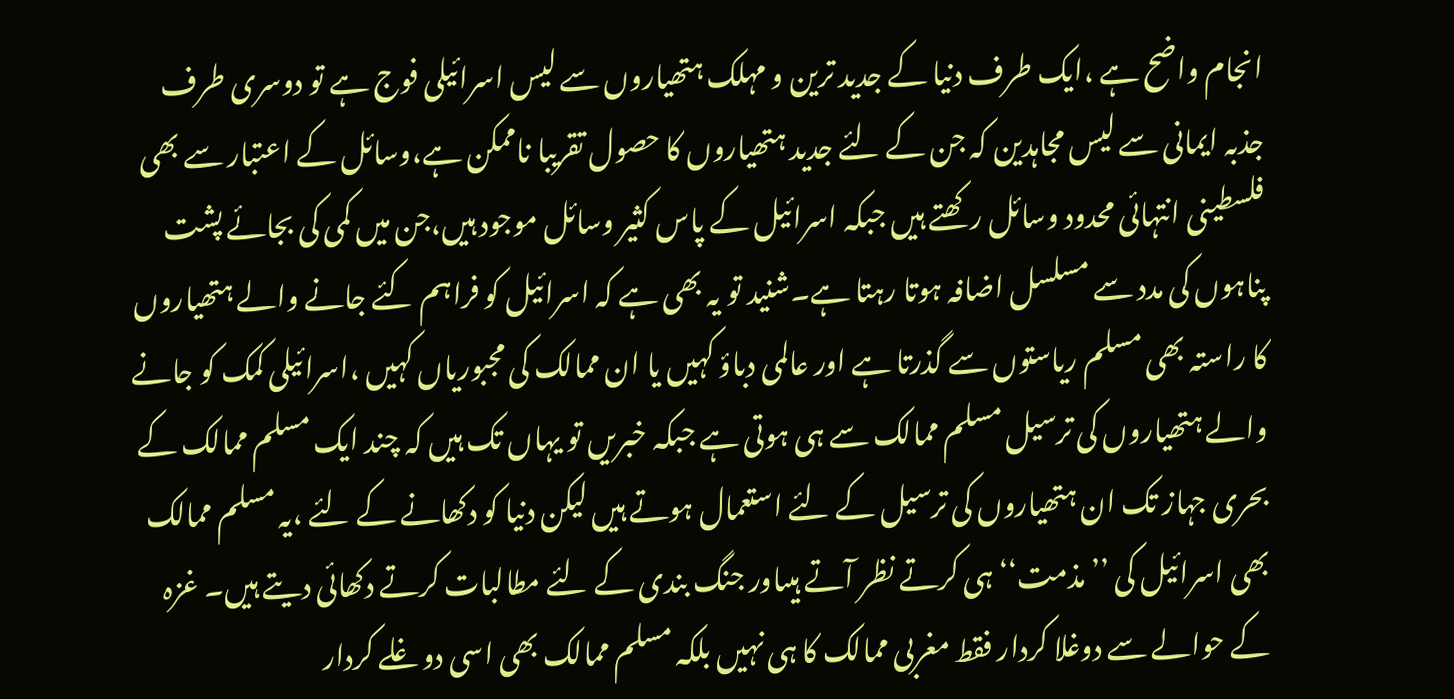انجام واضح ہے ،ایک طرف دنیا کے جدید ترین و مہلک ہتھیاروں سے لیس اسرائیلی فوج ہے تو دوسری طرف جذبہ ایمانی سے لیس مجاہدین کہ جن کے لئے جدید ہتھیاروں کا حصول تقریبا ناممکن ہے،وسائل کے اعتبار سے بھی فلسطینی انتہائی محدود وسائل رکھتے ہیں جبکہ اسرائیل کے پاس کثیر وسائل موجود ہیں،جن میں کمی کی بجائے پشت پناہوں کی مدد سے مسلسل اضافہ ہوتا رہتا ہے۔شنید تو یہ بھی ہے کہ اسرائیل کو فراہم کئے جانے والے ہتھیاروں کا راستہ بھی مسلم ریاستوں سے گذرتا ہے اور عالمی دباؤ کہیں یا ان ممالک کی مجبوریاں کہیں ،اسرائیلی کمک کو جانے والے ہتھیاروں کی ترسیل مسلم ممالک سے ہی ہوتی ہے جبکہ خبریں تو یہاں تک ہیں کہ چند ایک مسلم ممالک کے بحری جہاز تک ان ہتھیاروں کی ترسیل کے لئے استعمال ہوتے ہیں لیکن دنیا کو دکھانے کے لئے ،یہ مسلم ممالک بھی اسرائیل کی ’’ مذمت‘‘ ہی کرتے نظر آتے ہیںاور جنگ بندی کے لئے مطالبات کرتے دکھائی دیتے ہیں۔ غزہ کے حوالے سے دوغلا کردار فقط مغربی ممالک کا ہی نہیں بلکہ مسلم ممالک بھی اسی دوغلے کردار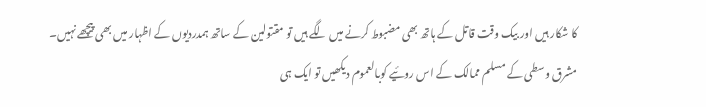کا شکار ہیں اور بیک وقت قاتل کے ہاتھ بھی مضبوط کرنے میں لگے ہیں تو مقتولین کے ساتھ ہمدردیوں کے اظہار میں بھی پیچھے نہیں۔ مشرق وسطی کے مسلم ممالک کے اس روئیے کوبالعموم دیکھیں تو ایک ہی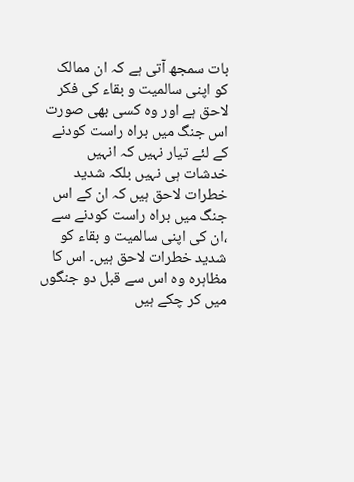بات سمجھ آتی ہے کہ ان ممالک کو اپنی سالمیت و بقاء کی فکر لاحق ہے اور وہ کسی بھی صورت اس جنگ میں براہ راست کودنے کے لئے تیار نہیں کہ انہیں خدشات ہی نہیں بلکہ شدید خطرات لاحق ہیں کہ ان کے اس جنگ میں براہ راست کودنے سے ،ان کی اپنی سالمیت و بقاء کو شدید خطرات لاحق ہیں۔ اس کا مظاہرہ وہ اس سے قبل دو جنگوں میں کر چکے ہیں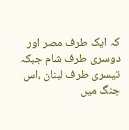کہ ایک طرف مصر اور دوسری طرف شام جبکہ تیسری طرف لبنان ،اس جنگ میں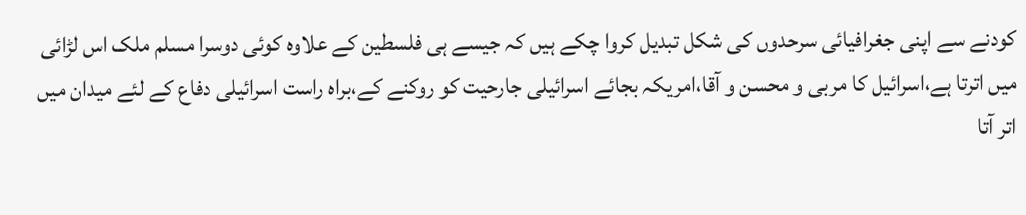کودنے سے اپنی جغرافیائی سرحدوں کی شکل تبدیل کروا چکے ہیں کہ جیسے ہی فلسطین کے علاوہ کوئی دوسرا مسلم ملک اس لڑائی میں اترتا ہے،اسرائیل کا مربی و محسن و آقا،امریکہ بجائے اسرائیلی جارحیت کو روکنے کے،براہ راست اسرائیلی دفاع کے لئے میدان میں اتر آتا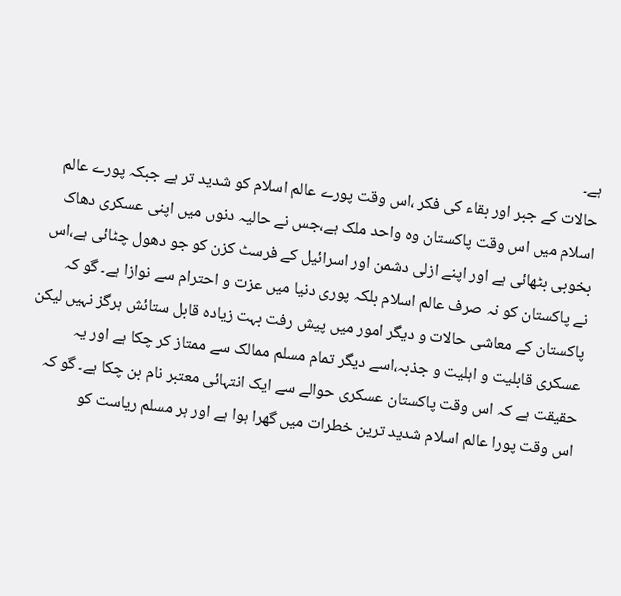ہے۔
حالات کے جبر اور بقاء کی فکر ،اس وقت پورے عالم اسلام کو شدید تر ہے جبکہ پورے عالم اسلام میں اس وقت پاکستان وہ واحد ملک ہے،جس نے حالیہ دنوں میں اپنی عسکری دھاک بخوبی بٹھائی ہے اور اپنے ازلی دشمن اور اسرائیل کے فرسٹ کزن کو جو دھول چٹائی ہے،اس نے پاکستان کو نہ صرف عالم اسلام بلکہ پوری دنیا میں عزت و احترام سے نوازا ہے۔ گو کہ پاکستان کے معاشی حالات و دیگر امور میں پیش رفت بہت زیادہ قابل ستائش ہرگز نہیں لیکن عسکری قابلیت و اہلیت و جذبہ،اسے دیگر تمام مسلم ممالک سے ممتاز کر چکا ہے اور یہ حقیقت ہے کہ اس وقت پاکستان عسکری حوالے سے ایک انتہائی معتبر نام بن چکا ہے۔ گو کہ اس وقت پورا عالم اسلام شدید ترین خطرات میں گھرا ہوا ہے اور ہر مسلم ریاست کو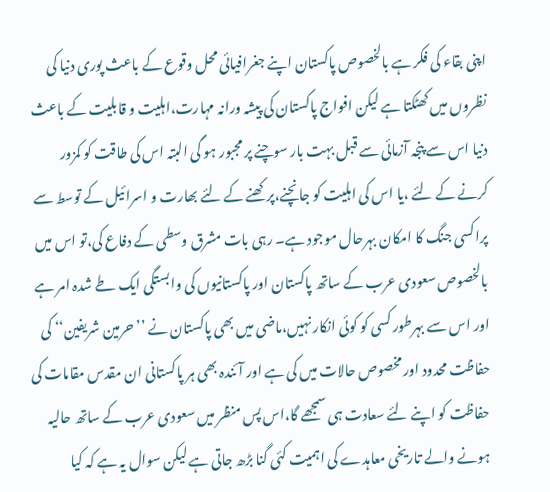اپنی بقاء کی فکر ہے بالخصوص پاکستان اپنے جغرافیائی محل وقوع کے باعث پوری دنیا کی نظروں میں کھٹکتا ہے لیکن افواج پاکستان کی پیشہ ورانہ مہارت،اہلیت و قابلیت کے باعث دنیا اس سے پنجہ آزمائی سے قبل بہت بار سوچنے پر مجبور ہو گی البتہ اس کی طاقت کو کمزور کرنے کے لئے ،یا اس کی اہلیت کو جانچنے،پرکھنے کے لئے بھارت و اسرائیل کے توسط سے پراکسی جنگ کا امکان بہرحال موجود ہے۔ رہی بات مشرق وسطی کے دفاع کی،تو اس میں بالخصوص سعودی عرب کے ساتھ پاکستان اور پاکستانیوں کی وابستگی ایک طے شدہ امر ہے اور اس سے بہرطور کسی کو کوئی انکار نہیں،ماضی میں بھی پاکستان نے ’’ حرمین شریفین‘‘ کی حفاظت محدود اور مخصوص حالات میں کی ہے اور آئندہ بھی ہر پاکستانی ان مقدس مقامات کی حفاظت کو اپنے لئے سعادت ہی سمجھے گا،اس پس منظر میں سعودی عرب کے ساتھ حالیہ ہونے والے تاریخی معاہدے کی اہمیت کئی گنا بڑھ جاتی ہے لیکن سوال یہ ہے کہ کیا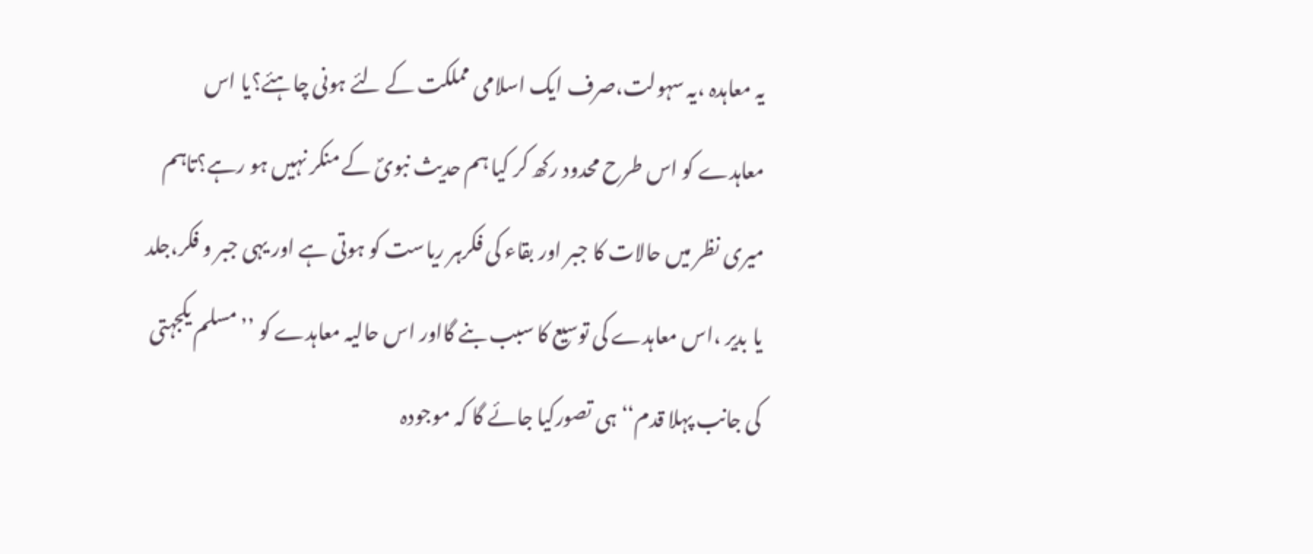یہ معاہدہ ،یہ سہولت،صرف ایک اسلامی مملکت کے لئے ہونی چاہئے؟یا اس معاہدے کو اس طرح محدود رکھ کر کیا ہم حدیث نبویؐ کے منکر نہیں ہو رہے؟تاہم میری نظر میں حالات کا جبر اور بقاء کی فکرہر ریاست کو ہوتی ہے اور یہی جبر و فکر،جلد یا بدیر ،اس معاہدے کی توسیع کا سبب بنے گااور اس حالیہ معاہدے کو ’’ مسلم یکجہتی کی جانب پہلا قدم‘‘ ہی تصورکیا جائے گا کہ موجودہ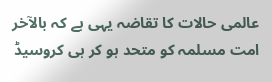عالمی حالات کا تقاضہ یہی ہے کہ بالآخر امت مسلمہ کو متحد ہو کر ہی کروسیڈ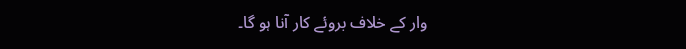وار کے خلاف بروئے کار آنا ہو گا۔